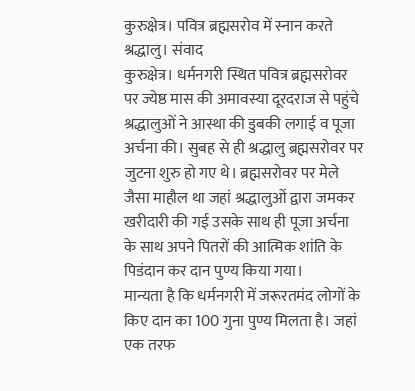कुरुक्षेत्र। पवित्र ब्रह्मसरोव में स्नान करते श्रद्धालु। संवाद
कुरुक्षेत्र। धर्मनगरी स्थित पवित्र ब्रह्मसरोवर पर ज्येष्ठ मास की अमावस्या दूरदराज से पहुंचे श्रद्धालुओं ने आस्था की डुबकी लगाई व पूजा अर्चना की। सुबह से ही श्रद्धालु ब्रह्मसरोवर पर जुटना शुरु हो गए थे। ब्रह्मसरोवर पर मेले जैसा माहौल था जहां श्रद्धालुओं द्वारा जमकर खरीदारी की गई उसके साथ ही पूजा अर्चना के साथ अपने पितरों की आत्मिक शांति के पिडंदान कर दान पुण्य किया गया।
मान्यता है कि धर्मनगरी में जरूरतमंद लोगों के किए दान का 100 गुना पुण्य मिलता है। जहां एक तरफ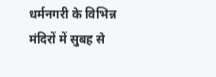धर्मनगरी के विभिन्न मंदिरों में सुबह से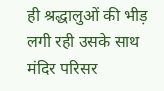ही श्रद्धालुओं की भीड़ लगी रही उसके साथ मंदिर परिसर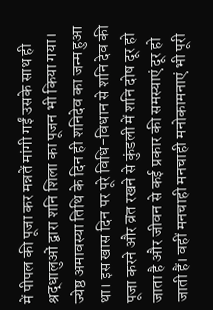में पीपल की पूजा कर मन्नतें मांगी गईं उसके साथ ही श्रद्धालुओं द्वारा शनि शिला का पूजन भी किया गया। ज्येष्ठ अमावस्या तिथि के दिन ही शनिदेव का जन्म हुआ था। इस खास दिन पर पूरे विधि-विधान से शनि देव की पूजा करने और व्रत रखने से कुंडली में शनि दोष दूर हो जाता है और जीवन से कई प्रकार की समस्याएं दूर हो जाती हैं। वहीं मनचाही मनचाही मनोकामनाएं भी पूरी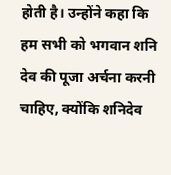होती है। उन्होंने कहा कि हम सभी को भगवान शनि देव की पूजा अर्चना करनी चाहिए, क्योंकि शनिदेव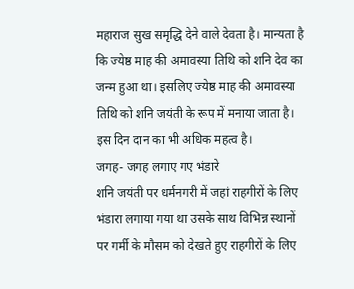महाराज सुख समृद्धि देने वाले देवता है। मान्यता है कि ज्येष्ठ माह की अमावस्या तिथि को शनि देव का जन्म हुआ था। इसलिए ज्येष्ठ माह की अमावस्या तिथि को शनि जयंती के रूप में मनाया जाता है। इस दिन दान का भी अधिक महत्व है।
जगह- जगह लगाए गए भंडारे
शनि जयंती पर धर्मनगरी में जहां राहगीरों के लिए भंडारा लगाया गया था उसके साथ विभिन्न स्थानों पर गर्मी के मौसम को देखते हुए राहगीरों के लिए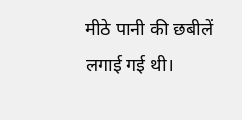मीठे पानी की छबीलें लगाई गई थी।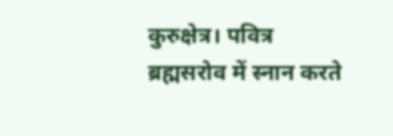कुरुक्षेत्र। पवित्र ब्रह्मसरोव में स्नान करते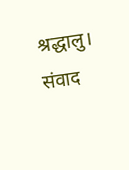श्रद्धालु। संवाद